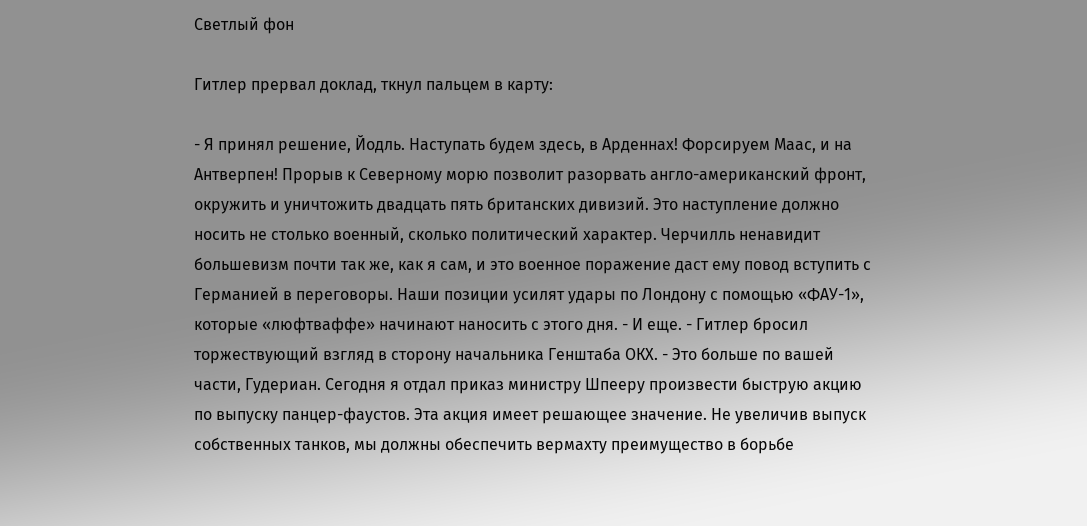Светлый фон

Гитлер прервал доклад, ткнул пальцем в карту:

- Я принял решение, Йодль. Наступать будем здесь, в Арденнах! Форсируем Маас, и на Антверпен! Прорыв к Северному морю позволит разорвать англо-американский фронт, окружить и уничтожить двадцать пять британских дивизий. Это наступление должно носить не столько военный, сколько политический характер. Черчилль ненавидит большевизм почти так же, как я сам, и это военное поражение даст ему повод вступить с Германией в переговоры. Наши позиции усилят удары по Лондону с помощью «ФАУ-1», которые «люфтваффе» начинают наносить с этого дня. - И еще. - Гитлер бросил торжествующий взгляд в сторону начальника Генштаба ОКХ. - Это больше по вашей части, Гудериан. Сегодня я отдал приказ министру Шпееру произвести быструю акцию по выпуску панцер-фаустов. Эта акция имеет решающее значение. Не увеличив выпуск собственных танков, мы должны обеспечить вермахту преимущество в борьбе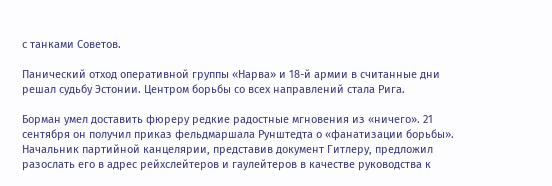с танками Советов.

Панический отход оперативной группы «Нарва» и 18-й армии в считанные дни решал судьбу Эстонии. Центром борьбы со всех направлений стала Рига.

Борман умел доставить фюреру редкие радостные мгновения из «ничего». 21 сентября он получил приказ фельдмаршала Рунштедта о «фанатизации борьбы». Начальник партийной канцелярии, представив документ Гитлеру, предложил разослать его в адрес рейхслейтеров и гаулейтеров в качестве руководства к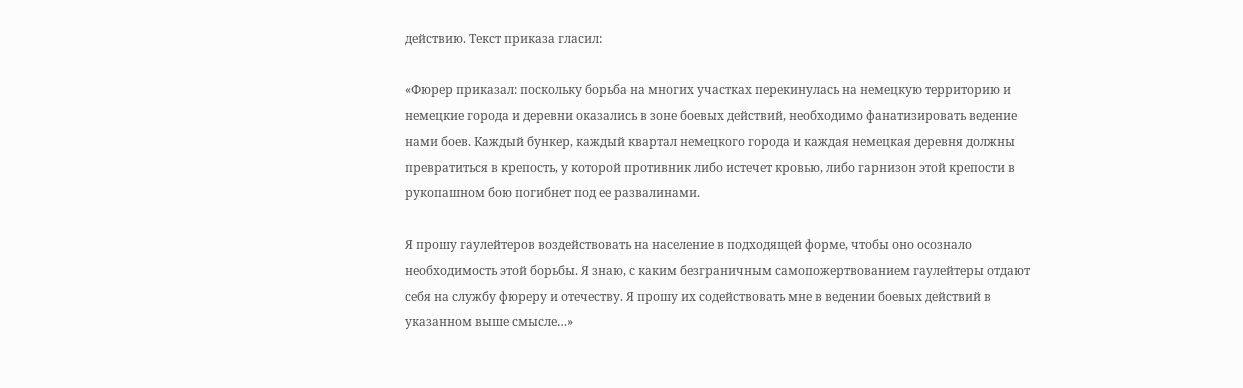действию. Текст приказа гласил:

«Фюрер приказал: поскольку борьба на многих участках перекинулась на немецкую территорию и немецкие города и деревни оказались в зоне боевых действий, необходимо фанатизировать ведение нами боев. Каждый бункер, каждый квартал немецкого города и каждая немецкая деревня должны превратиться в крепость, у которой противник либо истечет кровью, либо гарнизон этой крепости в рукопашном бою погибнет под ее развалинами.

Я прошу гаулейтеров воздействовать на население в подходящей форме, чтобы оно осознало необходимость этой борьбы. Я знаю, с каким безграничным самопожертвованием гаулейтеры отдают себя на службу фюреру и отечеству. Я прошу их содействовать мне в ведении боевых действий в указанном выше смысле…»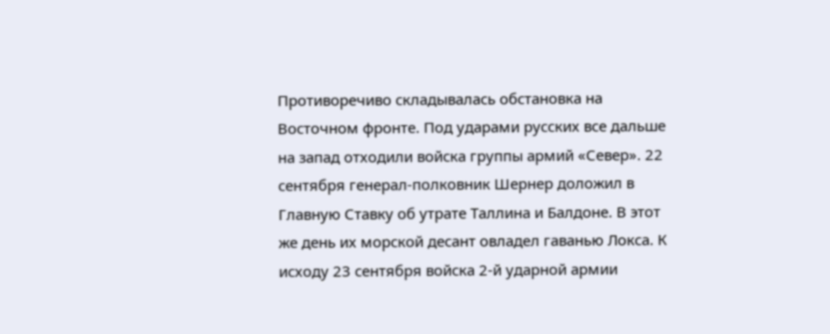Противоречиво складывалась обстановка на Восточном фронте. Под ударами русских все дальше на запад отходили войска группы армий «Север». 22 сентября генерал-полковник Шернер доложил в Главную Ставку об утрате Таллина и Балдоне. В этот же день их морской десант овладел гаванью Локса. К исходу 23 сентября войска 2-й ударной армии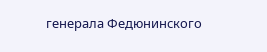генерала Федюнинского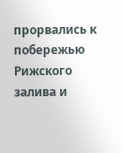прорвались к побережью Рижского залива и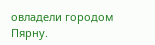овладели городом Пярну.